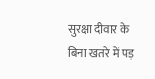सुरक्षा दीवार के बिना खतरे में पड़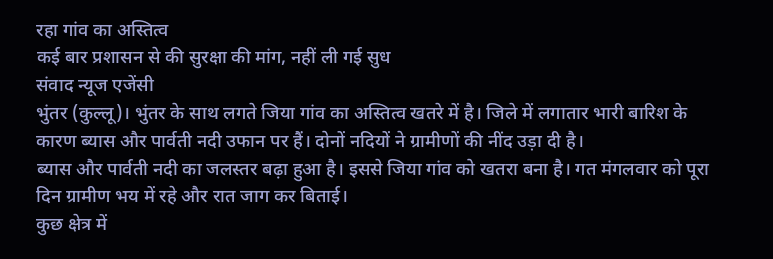रहा गांव का अस्तित्व
कई बार प्रशासन से की सुरक्षा की मांग, नहीं ली गई सुध
संवाद न्यूज एजेंसी
भुंतर (कुल्लू)। भुंतर के साथ लगते जिया गांव का अस्तित्व खतरे में है। जिले में लगातार भारी बारिश के कारण ब्यास और पार्वती नदी उफान पर हैं। दोनों नदियों ने ग्रामीणों की नींद उड़ा दी है।
ब्यास और पार्वती नदी का जलस्तर बढ़ा हुआ है। इससे जिया गांव को खतरा बना है। गत मंगलवार को पूरा दिन ग्रामीण भय में रहे और रात जाग कर बिताई।
कुछ क्षेत्र में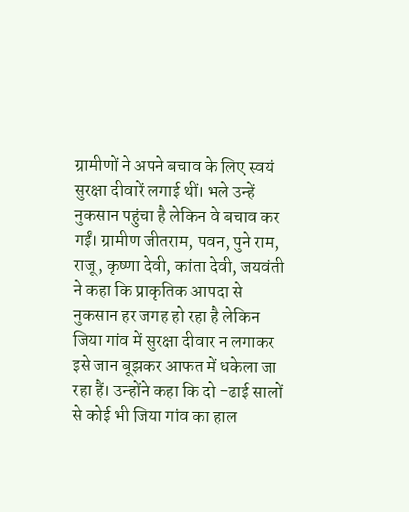ग्रामीणों ने अपने बचाव के लिए स्वयं सुरक्षा दीवारें लगाई थीं। भले उन्हें नुकसान पहुंचा है लेकिन वे बचाव कर गईं। ग्रामीण जीतराम, पवन, पुने राम, राजू, कृष्णा देवी, कांता देवी, जयवंती ने कहा कि प्राकृतिक आपदा से नुकसान हर जगह हो रहा है लेकिन जिया गांव में सुरक्षा दीवार न लगाकर इसे जान बूझकर आफत में धकेला जा रहा हैं। उन्होंने कहा कि दो -ढाई सालों से कोई भी जिया गांव का हाल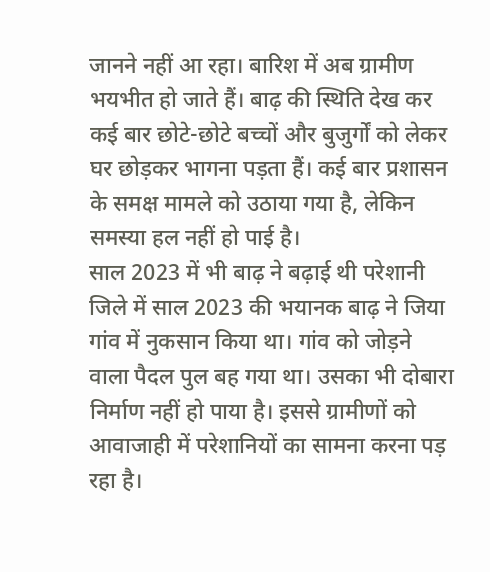जानने नहीं आ रहा। बारिश में अब ग्रामीण भयभीत हो जाते हैं। बाढ़ की स्थिति देख कर कई बार छोटे-छोटे बच्चों और बुजुर्गों को लेकर घर छोड़कर भागना पड़ता हैं। कई बार प्रशासन के समक्ष मामले को उठाया गया है, लेकिन समस्या हल नहीं हो पाई है।
साल 2023 में भी बाढ़ ने बढ़ाई थी परेशानी
जिले में साल 2023 की भयानक बाढ़ ने जिया गांव में नुकसान किया था। गांव को जोड़ने वाला पैदल पुल बह गया था। उसका भी दोबारा निर्माण नहीं हो पाया है। इससे ग्रामीणों को आवाजाही में परेशानियों का सामना करना पड़ रहा है।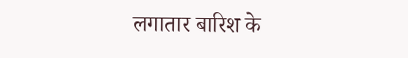लगातार बारिश के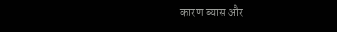कारण ब्यास और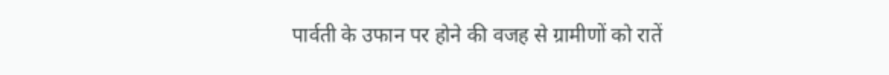पार्वती के उफान पर होने की वजह से ग्रामीणों को रातें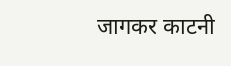जागकर काटनी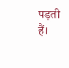पड़ती हैं।